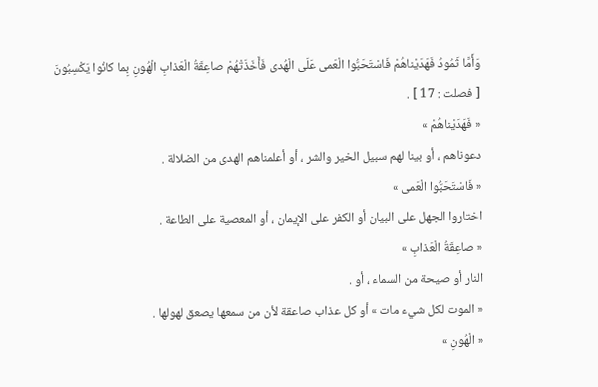وَأَمَّا ثَمُودُ فَهَدَيْناهُمْ فَاسْتَحَبُّوا الْعَمى عَلَى الْهُدى فَأَخَذَتْهُمْ صاعِقَةُ الْعَذابِ الْهُونِ بِما كانُوا يَكْسِبُونَ
[ فصلت : 17 ] .
« فَهَدَيْناهُمْ »
دعوناهم ، أو بينا لهم سبيل الخير والشر ، أو أعلمناهم الهدى من الضلالة .
« فَاسْتَحَبُّوا الْعَمى »
اختاروا الجهل على البيان أو الكفر على الإيمان ، أو المعصية على الطاعة .
« صاعِقَةُ الْعَذابِ »
النار أو صيحة من السماء ، أو .
« الموت لكل شيء مات » أو كل عذاب صاعقة لأن من سمعها يصعق لهولها .
« الْهُونِ »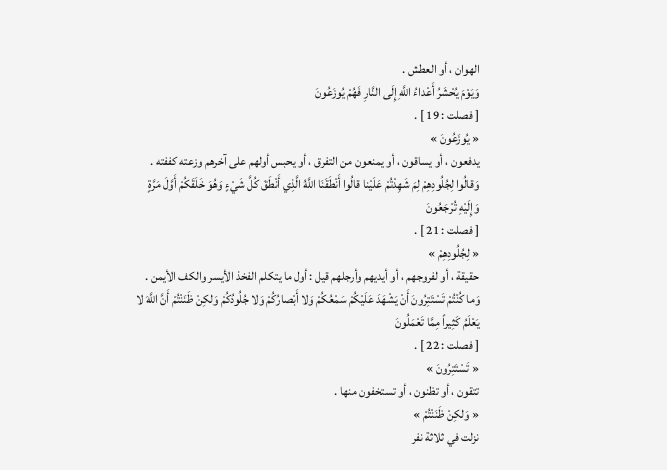الهوان ، أو العطش .
وَيَوْمَ يُحْشَرُ أَعْداءُ اللَّهِ إِلَى النَّارِ فَهُمْ يُوزَعُونَ
[ فصلت : 19 ] .
« يُوزَعُونَ »
يدفعون ، أو يساقون ، أو يمنعون من التفرق ، أو يحبس أولهم على آخرهم وزعته كففته .
وَقالُوا لِجُلُودِهِمْ لِمَ شَهِدْتُمْ عَلَيْنا قالُوا أَنْطَقَنَا اللَّهُ الَّذِي أَنْطَقَ كُلَّ شَيْءٍ وَهُوَ خَلَقَكُمْ أَوَّلَ مَرَّةٍ وَإِلَيْهِ تُرْجَعُونَ
[ فصلت : 21 ] .
« لِجُلُودِهِمْ »
حقيقة ، أو لفروجهم ، أو أيديهم وأرجلهم قيل : أول ما يتكلم الفخذ الأيسر والكف الأيمن .
وَما كُنْتُمْ تَسْتَتِرُونَ أَنْ يَشْهَدَ عَلَيْكُمْ سَمْعُكُمْ وَلا أَبْصارُكُمْ وَلا جُلُودُكُمْ وَلكِنْ ظَنَنْتُمْ أَنَّ اللَّهَ لا يَعْلَمُ كَثِيراً مِمَّا تَعْمَلُونَ
[ فصلت : 22 ] .
« تَسْتَتِرُونَ »
تتقون ، أو تظنون ، أو تستخفون منها .
« وَلكِنْ ظَنَنْتُمْ »
نزلت في ثلاثة نفر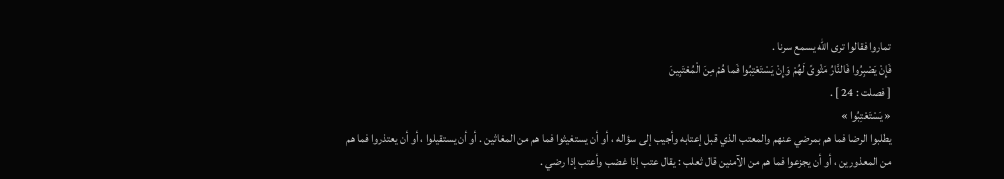تماروا فقالوا ترى اللّه يسمع سرنا .
فَإِنْ يَصْبِرُوا فَالنَّارُ مَثْوىً لَهُمْ وَإِنْ يَسْتَعْتِبُوا فَما هُمْ مِنَ الْمُعْتَبِينَ
[ فصلت : 24 ] .
« يَسْتَعْتِبُوا »
يطلبوا الرضا فما هم بمرضي عنهم والمعتب الذي قبل إعتابه وأجيب إلى سؤاله ، أو أن يستغيثوا فما هم من المغاثين . أو أن يستقيلوا ، أو أن يعتذروا فما هم من المعذورين ، أو أن يجزعوا فما هم من الآمنين قال ثعلب : يقال عتب إذا غضب وأعتب إذا رضي .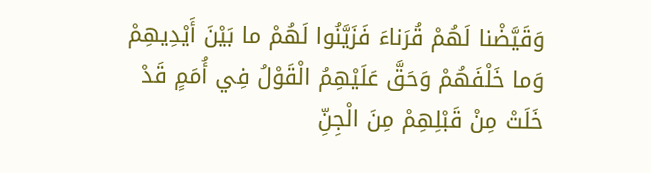وَقَيَّضْنا لَهُمْ قُرَناءَ فَزَيَّنُوا لَهُمْ ما بَيْنَ أَيْدِيهِمْ وَما خَلْفَهُمْ وَحَقَّ عَلَيْهِمُ الْقَوْلُ فِي أُمَمٍ قَدْ خَلَتْ مِنْ قَبْلِهِمْ مِنَ الْجِنِّ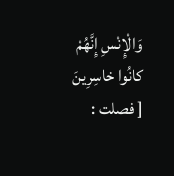وَالْإِنْسِ إِنَّهُمْ كانُوا خاسِرِينَ
[ فصلت :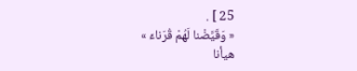25 ] .
« وَقَيَّضْنا لَهُمْ قُرَناءَ »
هيأنا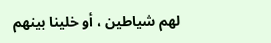لهم شياطين ، أو خلينا بينهم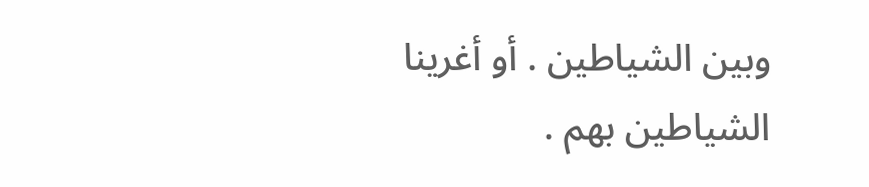وبين الشياطين . أو أغرينا الشياطين بهم .